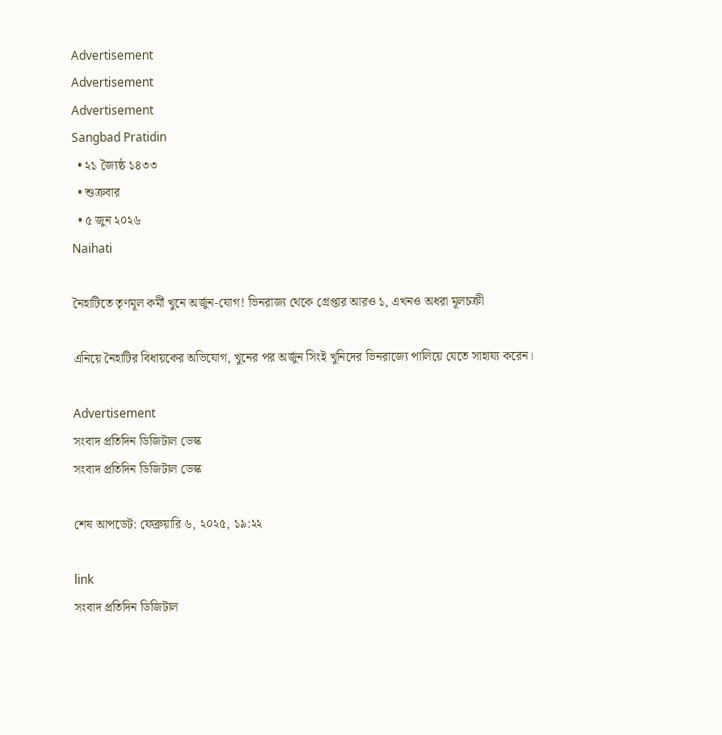Advertisement
Advertisement
Advertisement
Sangbad Pratidin
  • ২১ জ্যৈষ্ঠ ১৪৩৩
  • শুক্রবার
  • ৫ জুন ২০২৬
Naihati

নৈহাটিতে তৃণমূল কর্মী খুনে অর্জুন-যোগ! ভিনরাজ্য থেকে গ্রেপ্তার আরও ১, এখনও অধরা মূলচক্রী

এনিয়ে নৈহাটির বিধায়কের অভিযোগ, খুনের পর অর্জুন সিংই খুনিদের ভিনরাজ্যে পালিয়ে যেতে সাহায্য করেন।

Advertisement
সংবাদ প্রতিদিন ডিজিটাল ডেস্ক
সংবাদ প্রতিদিন ডিজিটাল ডেস্ক

শেষ আপডেট: ফেব্রুয়ারি ৬, ২০২৫, ১৯:২২

link
সংবাদ প্রতিদিন ডিজিটাল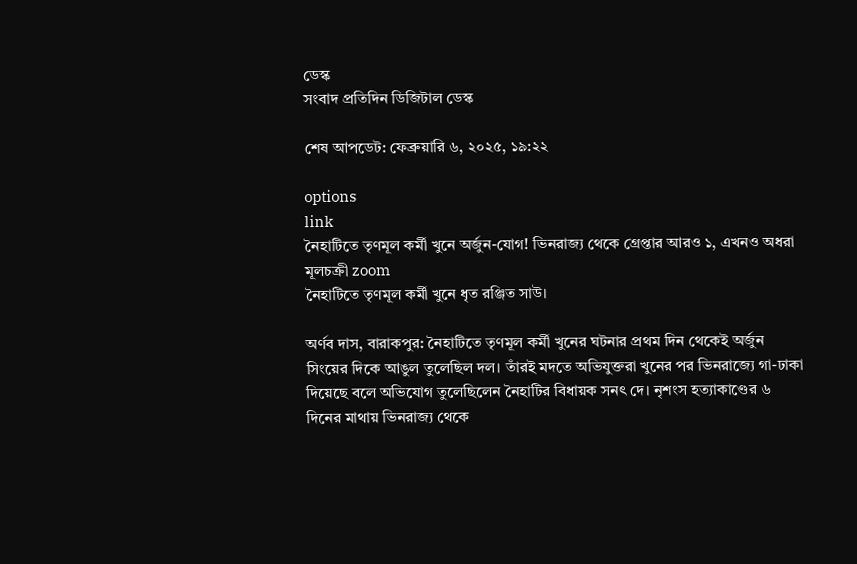ডেস্ক
সংবাদ প্রতিদিন ডিজিটাল ডেস্ক

শেষ আপডেট: ফেব্রুয়ারি ৬, ২০২৫, ১৯:২২

options
link
নৈহাটিতে তৃণমূল কর্মী খুনে অর্জুন-যোগ! ভিনরাজ্য থেকে গ্রেপ্তার আরও ১, এখনও অধরা মূলচক্রী zoom
নৈহাটিতে তৃণমূল কর্মী খুনে ধৃত রঞ্জিত সাউ।

অর্ণব দাস, বারাকপুর: নৈহাটিতে তৃণমূল কর্মী খুনের ঘটনার প্রথম দিন থেকেই অর্জুন সিংয়ের দিকে আঙুল তুলেছিল দল। তাঁরই মদতে অভিযুক্তরা খুনের পর ভিনরাজ্যে গা-ঢাকা দিয়েছে বলে অভিযোগ তুলেছিলেন নৈহাটির বিধায়ক সনৎ দে। নৃশংস হত্যাকাণ্ডের ৬ দিনের মাথায় ভিনরাজ্য থেকে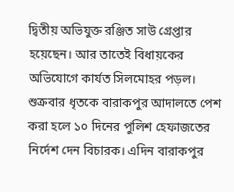দ্বিতীয় অভিযুক্ত রঞ্জিত সাউ গ্রেপ্তার হয়েছেন। আর তাতেই বিধায়কের অভিযোগে কার্যত সিলমোহর পড়ল। শুক্রবার ধৃতকে বারাকপুর আদালতে পেশ করা হলে ১০ দিনের পুলিশ হেফাজতের নির্দেশ দেন বিচারক। এদিন বারাকপুর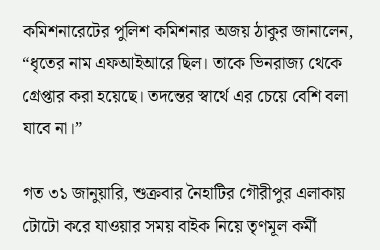কমিশনারেটের পুলিশ কমিশনার অজয় ঠাকুর জানালেন, “ধৃতের নাম এফআইআরে ছিল। তাকে ভিনরাজ্য থেকে গ্রেপ্তার করা হয়েছে। তদন্তের স্বার্থে এর চেয়ে বেশি বলা যাবে না।”

গত ৩১ জানুয়ারি, শুক্রবার নৈহাটির গৌরীপুর এলাকায় টোটো করে যাওয়ার সময় বাইক নিয়ে তৃণমূল কর্মী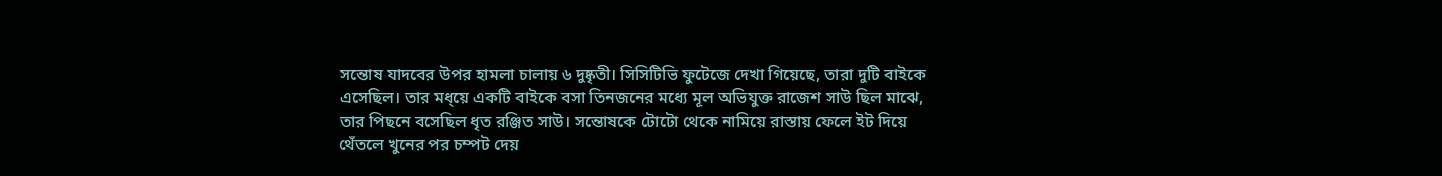সন্তোষ যাদবের উপর হামলা চালায় ৬ দুষ্কৃতী। সিসিটিভি ফুটেজে দেখা গিয়েছে, তারা দুটি বাইকে এসেছিল। তার মধ্য়ে একটি বাইকে বসা তিনজনের মধ্যে মূল অভিযুক্ত রাজেশ সাউ ছিল মাঝে, তার পিছনে বসেছিল ধৃত রঞ্জিত সাউ। সন্তোষকে টোটো থেকে নামিয়ে রাস্তায় ফেলে ইট দিয়ে থেঁতলে খুনের পর চম্পট দেয়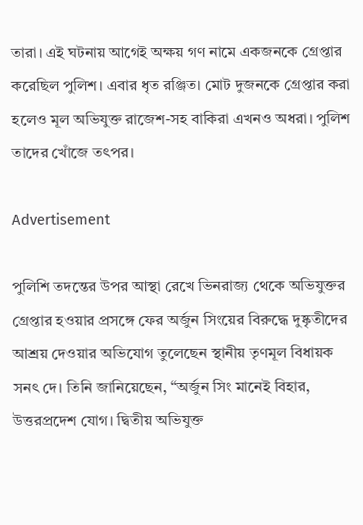তারা। এই ঘটনায় আগেই অক্ষয় গণ নামে একজনকে গ্রেপ্তার করেছিল পুলিশ। এবার ধৃত রঞ্জিত। মোট দুজনকে গ্রেপ্তার করা হলেও মূল অভিযুক্ত রাজেশ-সহ বাকিরা এখনও অধরা। পুলিশ তাদের খোঁজে তৎপর।

Advertisement

পুলিশি তদন্তের উপর আস্থা রেখে ভিনরাজ্য থেকে অভিযুক্তর গ্রেপ্তার হওয়ার প্রসঙ্গে ফের অর্জুন সিংয়ের বিরুদ্ধে দুষ্কৃতীদের আশ্রয় দেওয়ার অভিযোগ তুলেছেন স্থানীয় তৃণমূল বিধায়ক সনৎ দে। তিনি জানিয়েছেন, “অর্জুন সিং মানেই বিহার, উত্তরপ্রদেশ যোগ। দ্বিতীয় অভিযুক্ত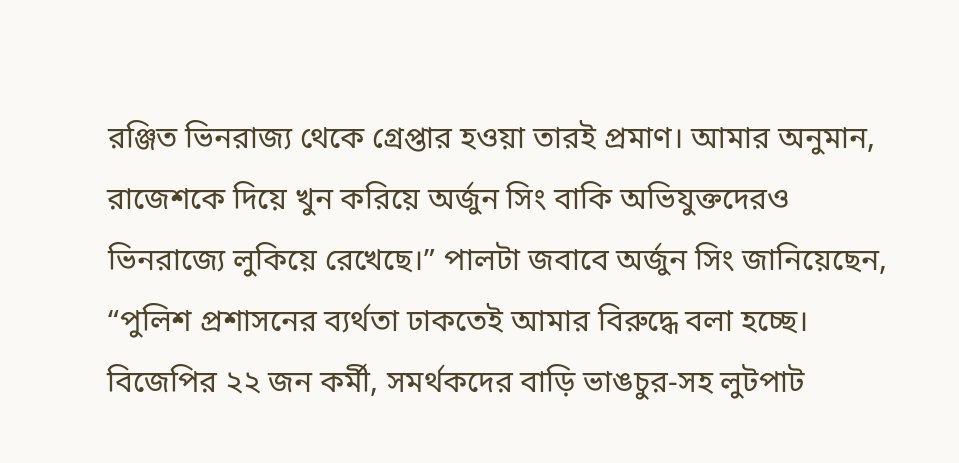রঞ্জিত ভিনরাজ্য থেকে গ্রেপ্তার হওয়া তারই প্রমাণ। আমার অনুমান, রাজেশকে দিয়ে খুন করিয়ে অর্জুন সিং বাকি অভিযুক্তদেরও ভিনরাজ্যে লুকিয়ে রেখেছে।” পালটা জবাবে অর্জুন সিং জানিয়েছেন, “পুলিশ প্রশাসনের ব্যর্থতা ঢাকতেই আমার বিরুদ্ধে বলা হচ্ছে। বিজেপির ২২ জন কর্মী, সমর্থকদের বাড়ি ভাঙচুর-সহ লুটপাট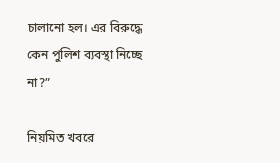চালানো হল। এর বিরুদ্ধে কেন পুলিশ ব্যবস্থা নিচ্ছে না?”

নিয়মিত খবরে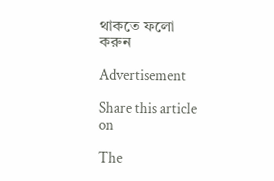থাকতে ফলো করুন

Advertisement

Share this article on

The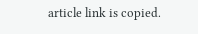article link is copied.